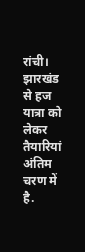रांची। झारखंड से हज यात्रा को लेकर तैयारियां अंतिम चरण में है.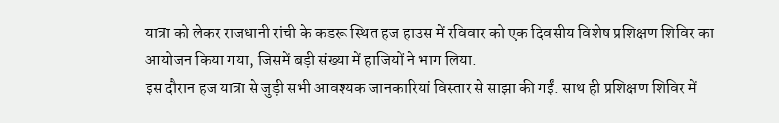यात्रा को लेकर राजधानी रांची के कडरू स्थित हज हाउस में रविवार को एक दिवसीय विशेष प्रशिक्षण शिविर का आयोजन किया गया, जिसमें बड़ी संख्या में हाजियों ने भाग लिया.
इस दौरान हज यात्रा से जुड़ी सभी आवश्यक जानकारियां विस्तार से साझा की गईं. साथ ही प्रशिक्षण शिविर में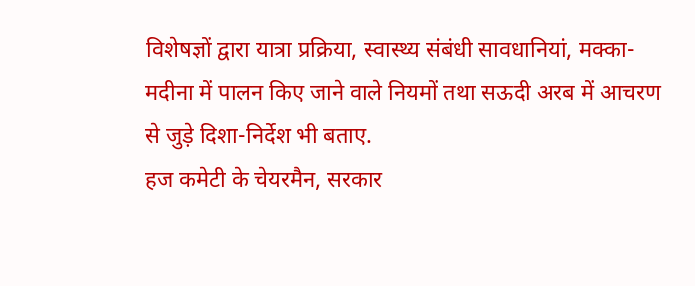विशेषज्ञों द्वारा यात्रा प्रक्रिया, स्वास्थ्य संबंधी सावधानियां, मक्का-मदीना में पालन किए जाने वाले नियमों तथा सऊदी अरब में आचरण से जुड़े दिशा-निर्देश भी बताए.
हज कमेटी के चेयरमैन, सरकार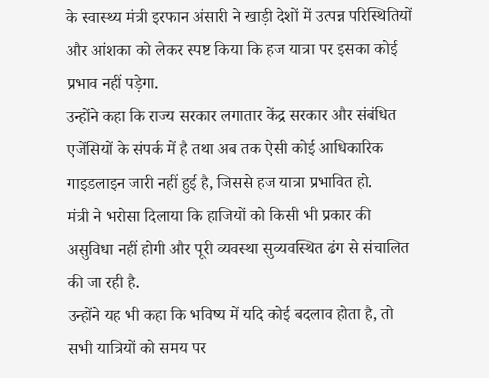के स्वास्थ्य मंत्री इरफान अंसारी ने खाड़ी देशों में उत्पन्न परिस्थितियों और आंशका को लेकर स्पष्ट किया कि हज यात्रा पर इसका कोई प्रभाव नहीं पड़ेगा.
उन्होंने कहा कि राज्य सरकार लगातार केंद्र सरकार और संबंधित एजेंसियों के संपर्क में है तथा अब तक ऐसी कोई आधिकारिक गाइडलाइन जारी नहीं हुई है, जिससे हज यात्रा प्रभावित हो.
मंत्री ने भरोसा दिलाया कि हाजियों को किसी भी प्रकार की असुविधा नहीं होगी और पूरी व्यवस्था सुव्यवस्थित ढंग से संचालित की जा रही है.
उन्होंने यह भी कहा कि भविष्य में यदि कोई बदलाव होता है, तो सभी यात्रियों को समय पर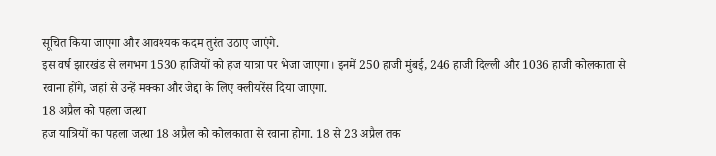सूचित किया जाएगा और आवश्यक कदम तुरंत उठाए जाएंगे.
इस वर्ष झारखंड से लगभग 1530 हाजियों को हज यात्रा पर भेजा जाएगा। इनमें 250 हाजी मुंबई, 246 हाजी दिल्ली और 1036 हाजी कोलकाता से रवाना होंगे, जहां से उन्हें मक्का और जेद्दा के लिए क्लीयरेंस दिया जाएगा.
18 अप्रैल को पहला जत्था
हज यात्रियों का पहला जत्था 18 अप्रैल को कोलकाता से रवाना होगा. 18 से 23 अप्रैल तक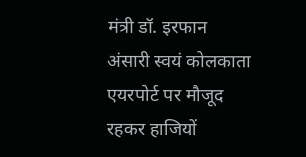मंत्री डॉ. इरफान अंसारी स्वयं कोलकाता एयरपोर्ट पर मौजूद रहकर हाजियों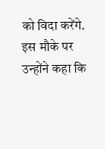को विदा करेंगे.
इस मौके पर उन्होंने कहा कि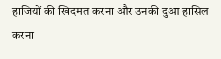हाजियों की खिदमत करना और उनकी दुआ हासिल करना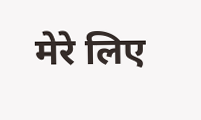मेरे लिए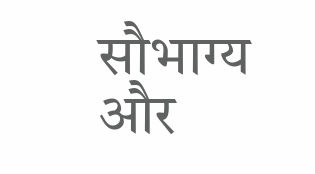सौभाग्य और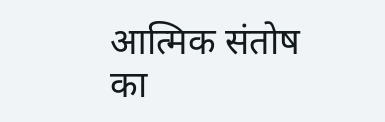आत्मिक संतोष का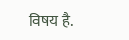विषय है.